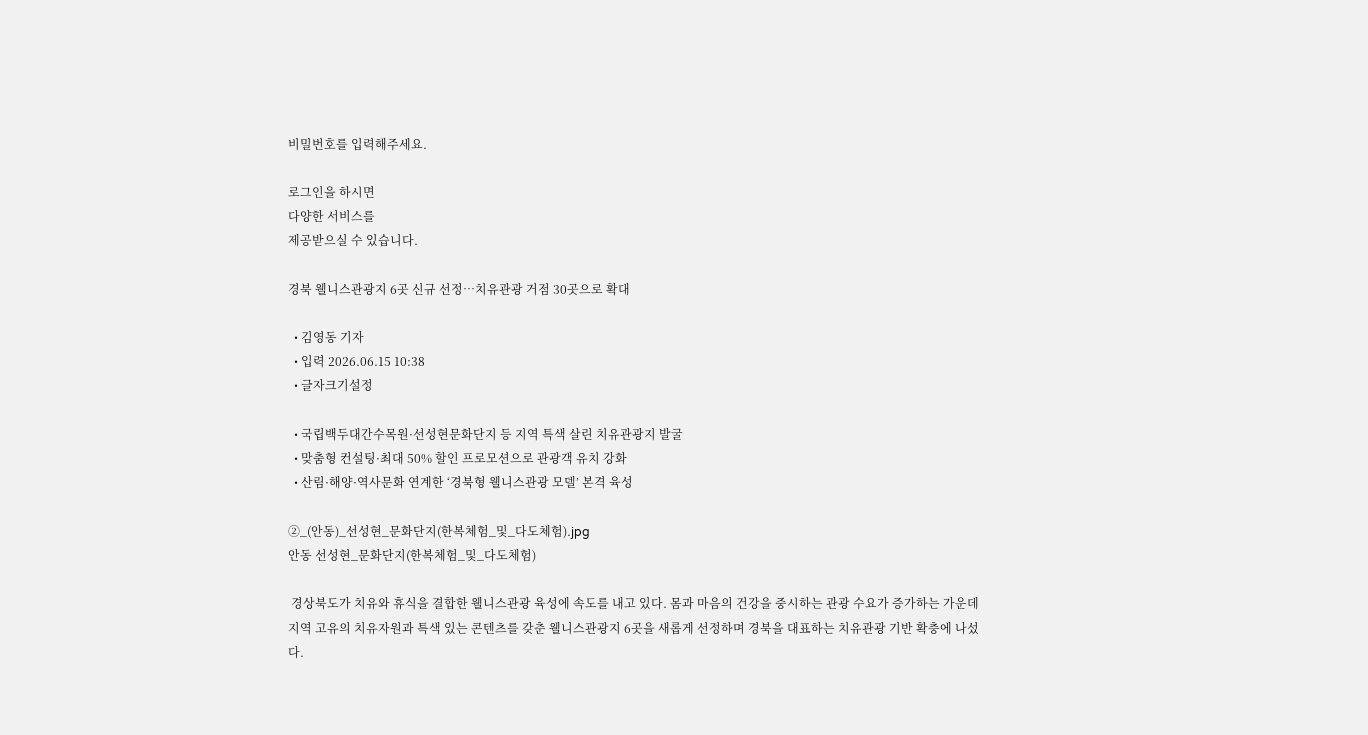비밀번호를 입력해주세요.

로그인을 하시면
다양한 서비스를
제공받으실 수 있습니다.

경북 웰니스관광지 6곳 신규 선정…치유관광 거점 30곳으로 확대

  • 김영동 기자
  • 입력 2026.06.15 10:38
  • 글자크기설정

  • 국립백두대간수목원·선성현문화단지 등 지역 특색 살린 치유관광지 발굴
  • 맞춤형 컨설팅·최대 50% 할인 프로모션으로 관광객 유치 강화
  • 산림·해양·역사문화 연계한 ‘경북형 웰니스관광 모델’ 본격 육성

②_(안동)_선성현_문화단지(한복체험_및_다도체험).jpg
안동 선성현_문화단지(한복체험_및_다도체험)

 경상북도가 치유와 휴식을 결합한 웰니스관광 육성에 속도를 내고 있다. 몸과 마음의 건강을 중시하는 관광 수요가 증가하는 가운데 지역 고유의 치유자원과 특색 있는 콘텐츠를 갖춘 웰니스관광지 6곳을 새롭게 선정하며 경북을 대표하는 치유관광 기반 확충에 나섰다.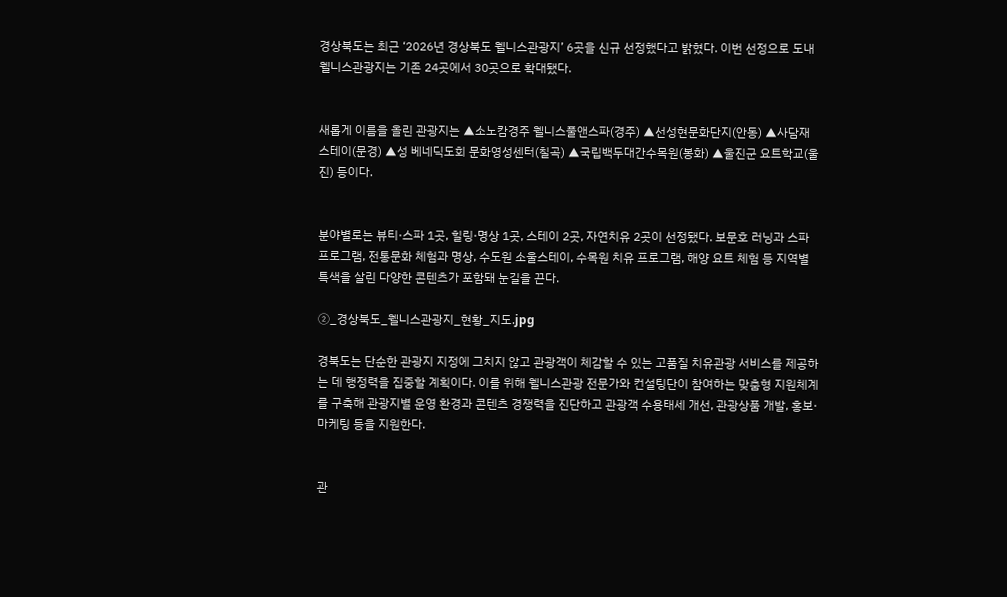경상북도는 최근 ‘2026년 경상북도 웰니스관광지’ 6곳을 신규 선정했다고 밝혔다. 이번 선정으로 도내 웰니스관광지는 기존 24곳에서 30곳으로 확대됐다.


새롭게 이름을 올린 관광지는 ▲소노캄경주 웰니스풀앤스파(경주) ▲선성현문화단지(안동) ▲사담재 스테이(문경) ▲성 베네딕도회 문화영성센터(칠곡) ▲국립백두대간수목원(봉화) ▲울진군 요트학교(울진) 등이다.


분야별로는 뷰티·스파 1곳, 힐링·명상 1곳, 스테이 2곳, 자연치유 2곳이 선정됐다. 보문호 러닝과 스파 프로그램, 전통문화 체험과 명상, 수도원 소울스테이, 수목원 치유 프로그램, 해양 요트 체험 등 지역별 특색을 살린 다양한 콘텐츠가 포함돼 눈길을 끈다.

②_경상북도_웰니스관광지_현황_지도.jpg

경북도는 단순한 관광지 지정에 그치지 않고 관광객이 체감할 수 있는 고품질 치유관광 서비스를 제공하는 데 행정력을 집중할 계획이다. 이를 위해 웰니스관광 전문가와 컨설팅단이 참여하는 맞춤형 지원체계를 구축해 관광지별 운영 환경과 콘텐츠 경쟁력을 진단하고 관광객 수용태세 개선, 관광상품 개발, 홍보·마케팅 등을 지원한다.


관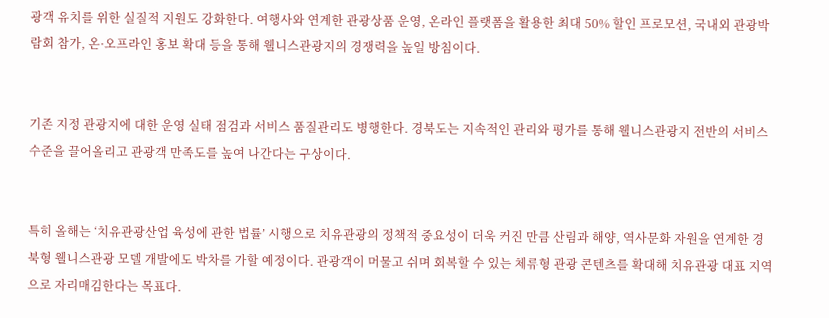광객 유치를 위한 실질적 지원도 강화한다. 여행사와 연계한 관광상품 운영, 온라인 플랫폼을 활용한 최대 50% 할인 프로모션, 국내외 관광박람회 참가, 온·오프라인 홍보 확대 등을 통해 웰니스관광지의 경쟁력을 높일 방침이다.


기존 지정 관광지에 대한 운영 실태 점검과 서비스 품질관리도 병행한다. 경북도는 지속적인 관리와 평가를 통해 웰니스관광지 전반의 서비스 수준을 끌어올리고 관광객 만족도를 높여 나간다는 구상이다.


특히 올해는 ‘치유관광산업 육성에 관한 법률’ 시행으로 치유관광의 정책적 중요성이 더욱 커진 만큼 산림과 해양, 역사문화 자원을 연계한 경북형 웰니스관광 모델 개발에도 박차를 가할 예정이다. 관광객이 머물고 쉬며 회복할 수 있는 체류형 관광 콘텐츠를 확대해 치유관광 대표 지역으로 자리매김한다는 목표다.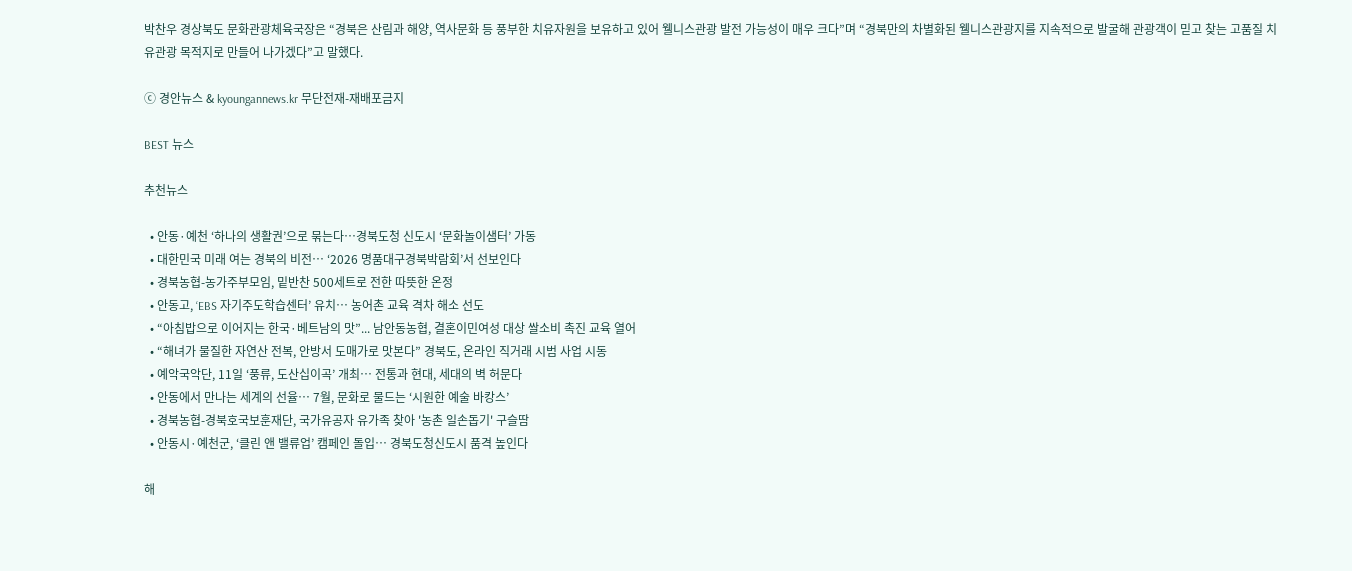박찬우 경상북도 문화관광체육국장은 “경북은 산림과 해양, 역사문화 등 풍부한 치유자원을 보유하고 있어 웰니스관광 발전 가능성이 매우 크다”며 “경북만의 차별화된 웰니스관광지를 지속적으로 발굴해 관광객이 믿고 찾는 고품질 치유관광 목적지로 만들어 나가겠다”고 말했다.

ⓒ 경안뉴스 & kyoungannews.kr 무단전재-재배포금지

BEST 뉴스

추천뉴스

  • 안동·예천 ‘하나의 생활권’으로 묶는다…경북도청 신도시 ‘문화놀이샘터’ 가동
  • 대한민국 미래 여는 경북의 비전… ‘2026 명품대구경북박람회’서 선보인다
  • 경북농협-농가주부모임, 밑반찬 500세트로 전한 따뜻한 온정
  • 안동고, ‘EBS 자기주도학습센터’ 유치… 농어촌 교육 격차 해소 선도
  • “아침밥으로 이어지는 한국·베트남의 맛”... 남안동농협, 결혼이민여성 대상 쌀소비 촉진 교육 열어
  • “해녀가 물질한 자연산 전복, 안방서 도매가로 맛본다” 경북도, 온라인 직거래 시범 사업 시동
  • 예악국악단, 11일 ‘풍류, 도산십이곡’ 개최… 전통과 현대, 세대의 벽 허문다
  • 안동에서 만나는 세계의 선율… 7월, 문화로 물드는 ‘시원한 예술 바캉스’
  • 경북농협-경북호국보훈재단, 국가유공자 유가족 찾아 '농촌 일손돕기' 구슬땀
  • 안동시·예천군, ‘클린 앤 밸류업’ 캠페인 돌입… 경북도청신도시 품격 높인다

해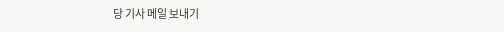당 기사 메일 보내기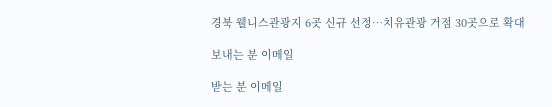경북 웰니스관광지 6곳 신규 선정…치유관광 거점 30곳으로 확대

보내는 분 이메일

받는 분 이메일